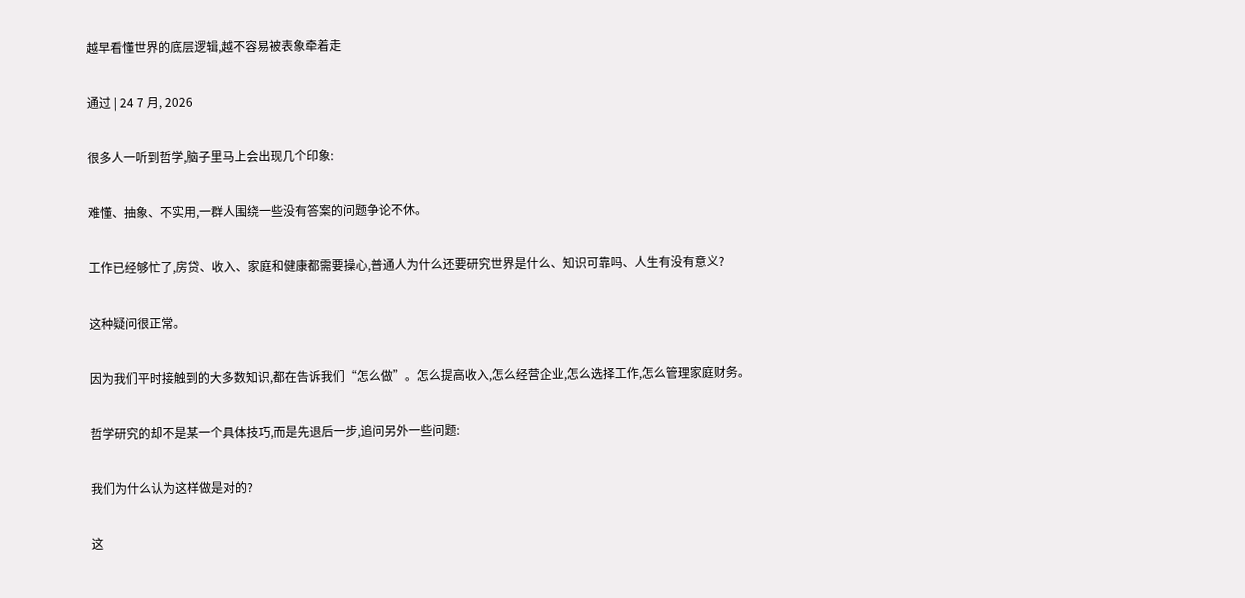越早看懂世界的底层逻辑,越不容易被表象牵着走

通过 | 24 7 月, 2026

很多人一听到哲学,脑子里马上会出现几个印象:

难懂、抽象、不实用,一群人围绕一些没有答案的问题争论不休。

工作已经够忙了,房贷、收入、家庭和健康都需要操心,普通人为什么还要研究世界是什么、知识可靠吗、人生有没有意义?

这种疑问很正常。

因为我们平时接触到的大多数知识,都在告诉我们“怎么做”。怎么提高收入,怎么经营企业,怎么选择工作,怎么管理家庭财务。

哲学研究的却不是某一个具体技巧,而是先退后一步,追问另外一些问题:

我们为什么认为这样做是对的?

这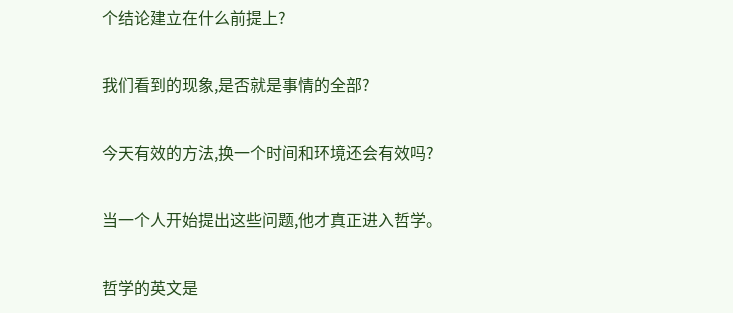个结论建立在什么前提上?

我们看到的现象,是否就是事情的全部?

今天有效的方法,换一个时间和环境还会有效吗?

当一个人开始提出这些问题,他才真正进入哲学。

哲学的英文是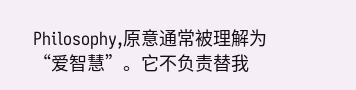Philosophy,原意通常被理解为“爱智慧”。它不负责替我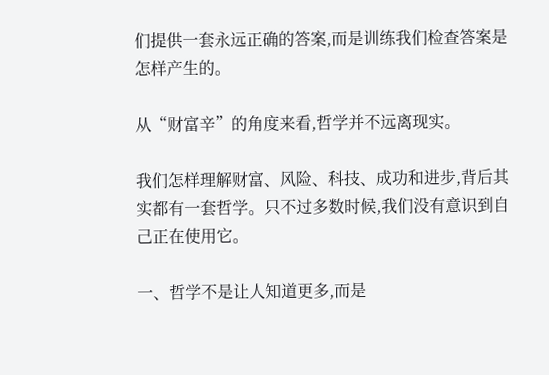们提供一套永远正确的答案,而是训练我们检查答案是怎样产生的。

从“财富辛”的角度来看,哲学并不远离现实。

我们怎样理解财富、风险、科技、成功和进步,背后其实都有一套哲学。只不过多数时候,我们没有意识到自己正在使用它。

一、哲学不是让人知道更多,而是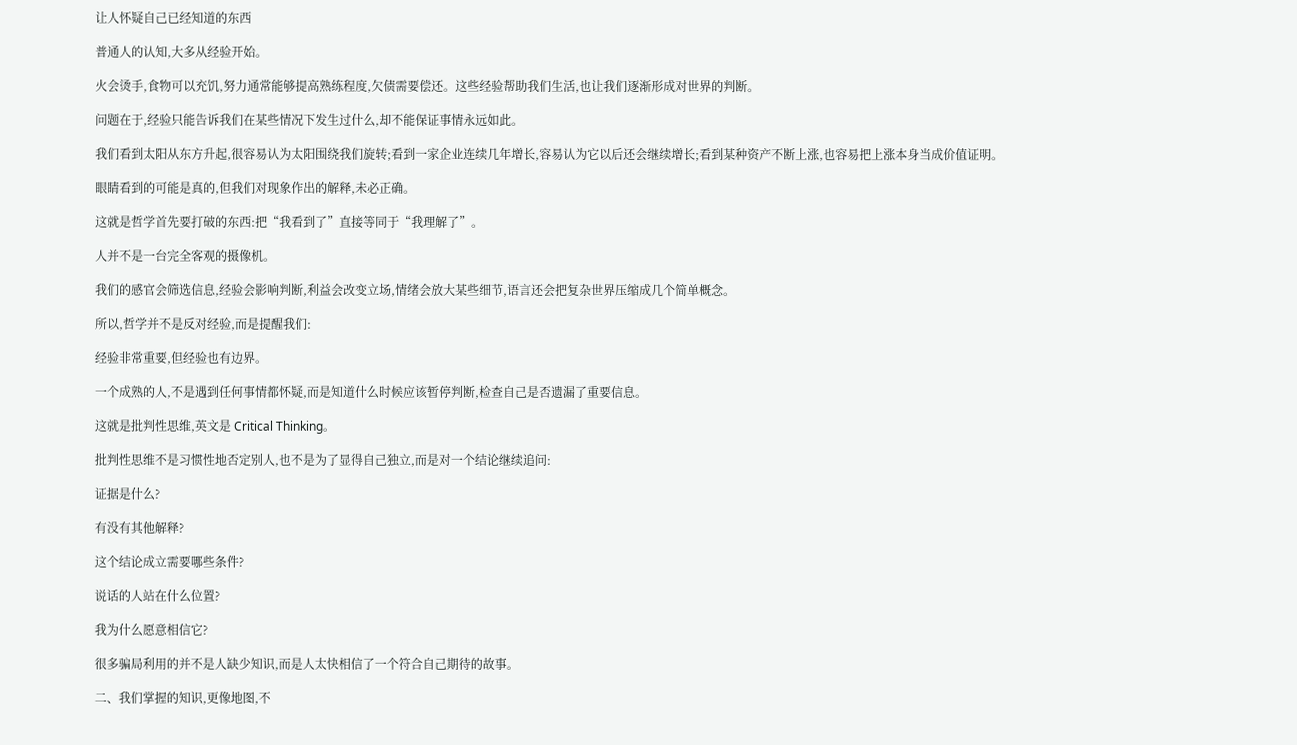让人怀疑自己已经知道的东西

普通人的认知,大多从经验开始。

火会烫手,食物可以充饥,努力通常能够提高熟练程度,欠债需要偿还。这些经验帮助我们生活,也让我们逐渐形成对世界的判断。

问题在于,经验只能告诉我们在某些情况下发生过什么,却不能保证事情永远如此。

我们看到太阳从东方升起,很容易认为太阳围绕我们旋转;看到一家企业连续几年增长,容易认为它以后还会继续增长;看到某种资产不断上涨,也容易把上涨本身当成价值证明。

眼睛看到的可能是真的,但我们对现象作出的解释,未必正确。

这就是哲学首先要打破的东西:把“我看到了”直接等同于“我理解了”。

人并不是一台完全客观的摄像机。

我们的感官会筛选信息,经验会影响判断,利益会改变立场,情绪会放大某些细节,语言还会把复杂世界压缩成几个简单概念。

所以,哲学并不是反对经验,而是提醒我们:

经验非常重要,但经验也有边界。

一个成熟的人,不是遇到任何事情都怀疑,而是知道什么时候应该暂停判断,检查自己是否遗漏了重要信息。

这就是批判性思维,英文是 Critical Thinking。

批判性思维不是习惯性地否定别人,也不是为了显得自己独立,而是对一个结论继续追问:

证据是什么?

有没有其他解释?

这个结论成立需要哪些条件?

说话的人站在什么位置?

我为什么愿意相信它?

很多骗局利用的并不是人缺少知识,而是人太快相信了一个符合自己期待的故事。

二、我们掌握的知识,更像地图,不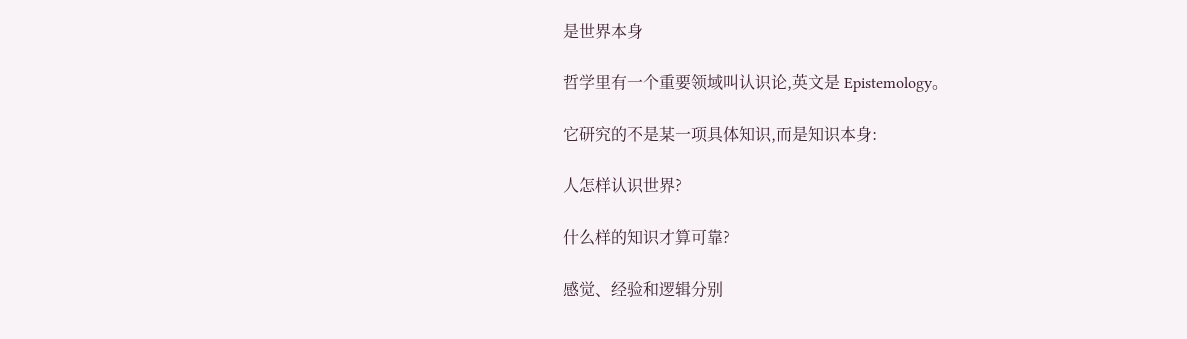是世界本身

哲学里有一个重要领域叫认识论,英文是 Epistemology。

它研究的不是某一项具体知识,而是知识本身:

人怎样认识世界?

什么样的知识才算可靠?

感觉、经验和逻辑分别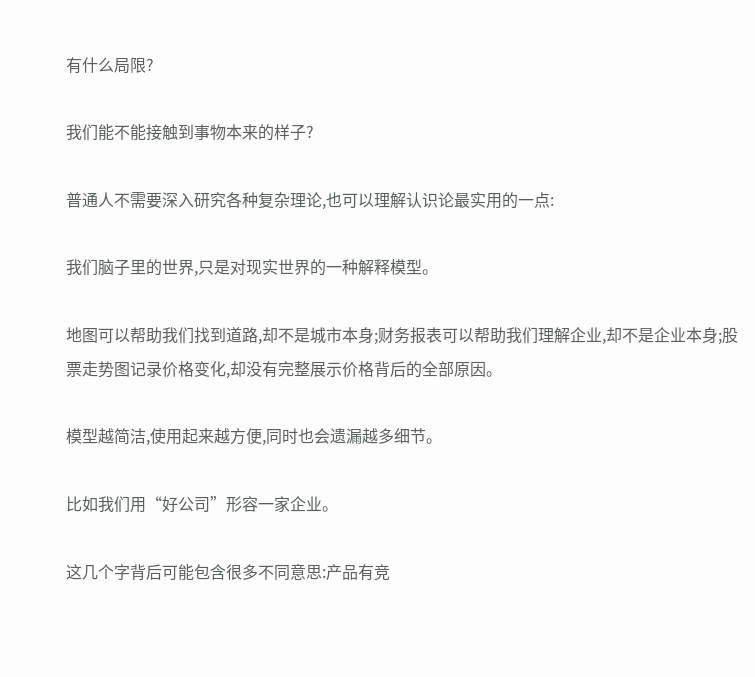有什么局限?

我们能不能接触到事物本来的样子?

普通人不需要深入研究各种复杂理论,也可以理解认识论最实用的一点:

我们脑子里的世界,只是对现实世界的一种解释模型。

地图可以帮助我们找到道路,却不是城市本身;财务报表可以帮助我们理解企业,却不是企业本身;股票走势图记录价格变化,却没有完整展示价格背后的全部原因。

模型越简洁,使用起来越方便,同时也会遗漏越多细节。

比如我们用“好公司”形容一家企业。

这几个字背后可能包含很多不同意思:产品有竞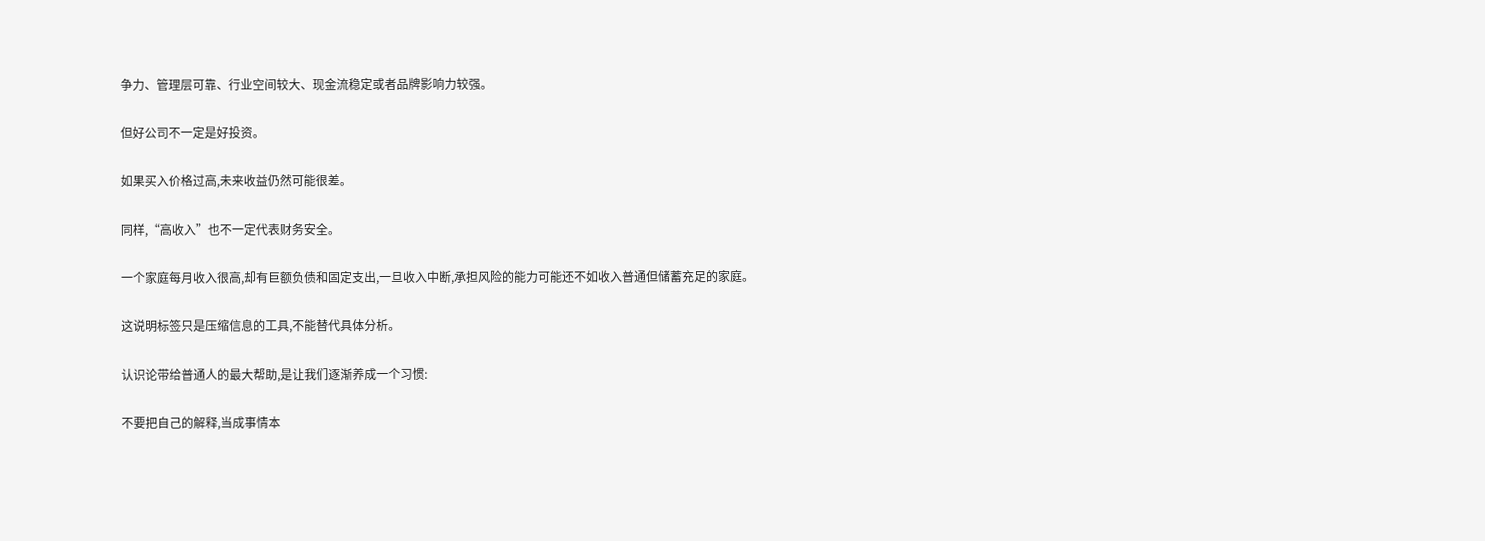争力、管理层可靠、行业空间较大、现金流稳定或者品牌影响力较强。

但好公司不一定是好投资。

如果买入价格过高,未来收益仍然可能很差。

同样,“高收入”也不一定代表财务安全。

一个家庭每月收入很高,却有巨额负债和固定支出,一旦收入中断,承担风险的能力可能还不如收入普通但储蓄充足的家庭。

这说明标签只是压缩信息的工具,不能替代具体分析。

认识论带给普通人的最大帮助,是让我们逐渐养成一个习惯:

不要把自己的解释,当成事情本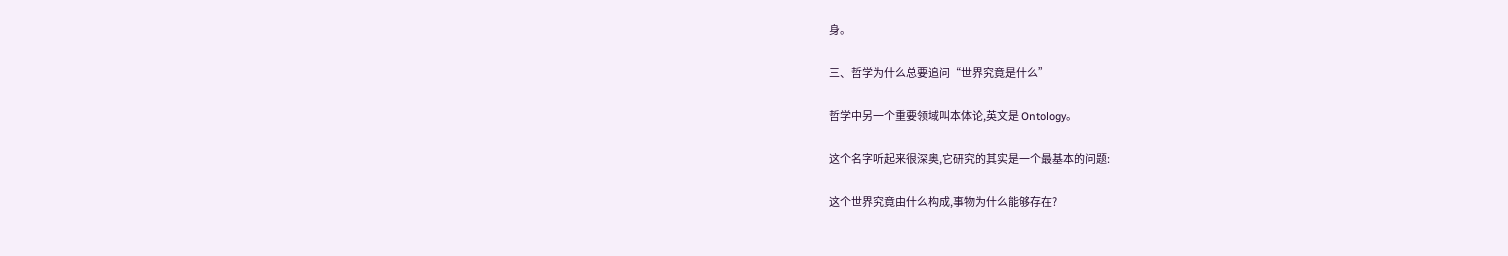身。

三、哲学为什么总要追问“世界究竟是什么”

哲学中另一个重要领域叫本体论,英文是 Ontology。

这个名字听起来很深奥,它研究的其实是一个最基本的问题:

这个世界究竟由什么构成,事物为什么能够存在?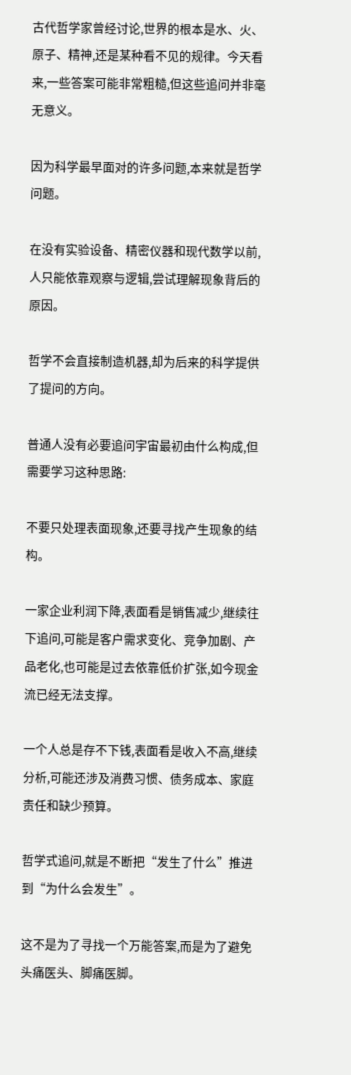古代哲学家曾经讨论,世界的根本是水、火、原子、精神,还是某种看不见的规律。今天看来,一些答案可能非常粗糙,但这些追问并非毫无意义。

因为科学最早面对的许多问题,本来就是哲学问题。

在没有实验设备、精密仪器和现代数学以前,人只能依靠观察与逻辑,尝试理解现象背后的原因。

哲学不会直接制造机器,却为后来的科学提供了提问的方向。

普通人没有必要追问宇宙最初由什么构成,但需要学习这种思路:

不要只处理表面现象,还要寻找产生现象的结构。

一家企业利润下降,表面看是销售减少,继续往下追问,可能是客户需求变化、竞争加剧、产品老化,也可能是过去依靠低价扩张,如今现金流已经无法支撑。

一个人总是存不下钱,表面看是收入不高,继续分析,可能还涉及消费习惯、债务成本、家庭责任和缺少预算。

哲学式追问,就是不断把“发生了什么”推进到“为什么会发生”。

这不是为了寻找一个万能答案,而是为了避免头痛医头、脚痛医脚。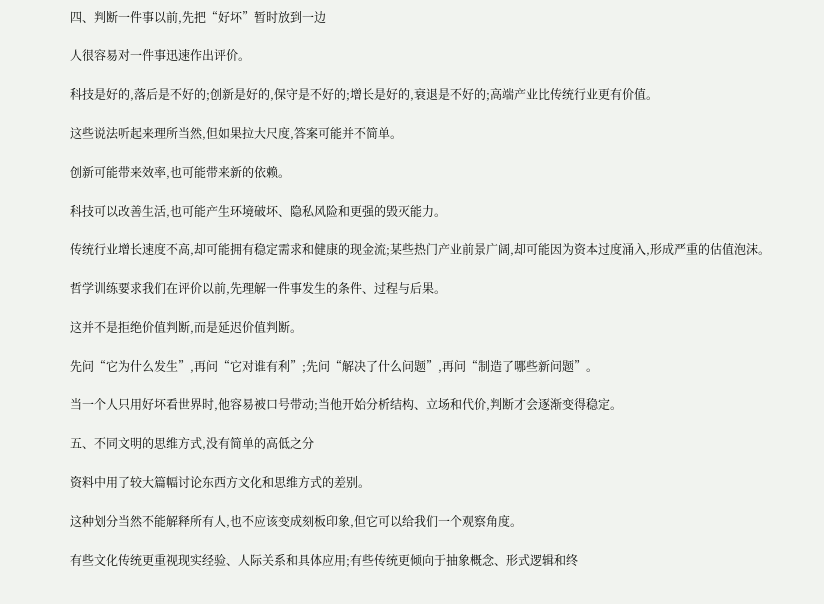四、判断一件事以前,先把“好坏”暂时放到一边

人很容易对一件事迅速作出评价。

科技是好的,落后是不好的;创新是好的,保守是不好的;增长是好的,衰退是不好的;高端产业比传统行业更有价值。

这些说法听起来理所当然,但如果拉大尺度,答案可能并不简单。

创新可能带来效率,也可能带来新的依赖。

科技可以改善生活,也可能产生环境破坏、隐私风险和更强的毁灭能力。

传统行业增长速度不高,却可能拥有稳定需求和健康的现金流;某些热门产业前景广阔,却可能因为资本过度涌入,形成严重的估值泡沫。

哲学训练要求我们在评价以前,先理解一件事发生的条件、过程与后果。

这并不是拒绝价值判断,而是延迟价值判断。

先问“它为什么发生”,再问“它对谁有利”;先问“解决了什么问题”,再问“制造了哪些新问题”。

当一个人只用好坏看世界时,他容易被口号带动;当他开始分析结构、立场和代价,判断才会逐渐变得稳定。

五、不同文明的思维方式,没有简单的高低之分

资料中用了较大篇幅讨论东西方文化和思维方式的差别。

这种划分当然不能解释所有人,也不应该变成刻板印象,但它可以给我们一个观察角度。

有些文化传统更重视现实经验、人际关系和具体应用;有些传统更倾向于抽象概念、形式逻辑和终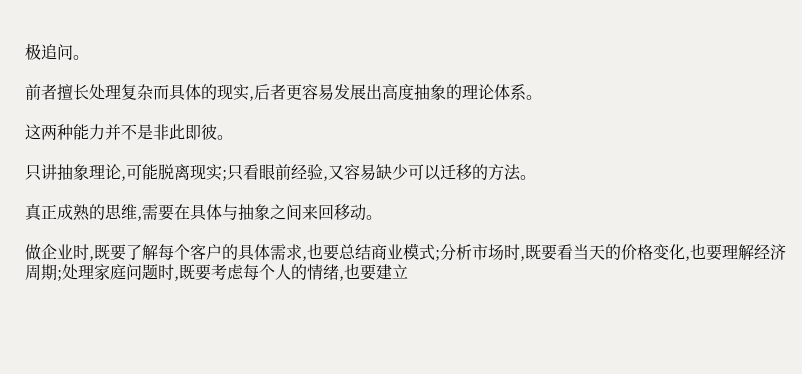极追问。

前者擅长处理复杂而具体的现实,后者更容易发展出高度抽象的理论体系。

这两种能力并不是非此即彼。

只讲抽象理论,可能脱离现实;只看眼前经验,又容易缺少可以迁移的方法。

真正成熟的思维,需要在具体与抽象之间来回移动。

做企业时,既要了解每个客户的具体需求,也要总结商业模式;分析市场时,既要看当天的价格变化,也要理解经济周期;处理家庭问题时,既要考虑每个人的情绪,也要建立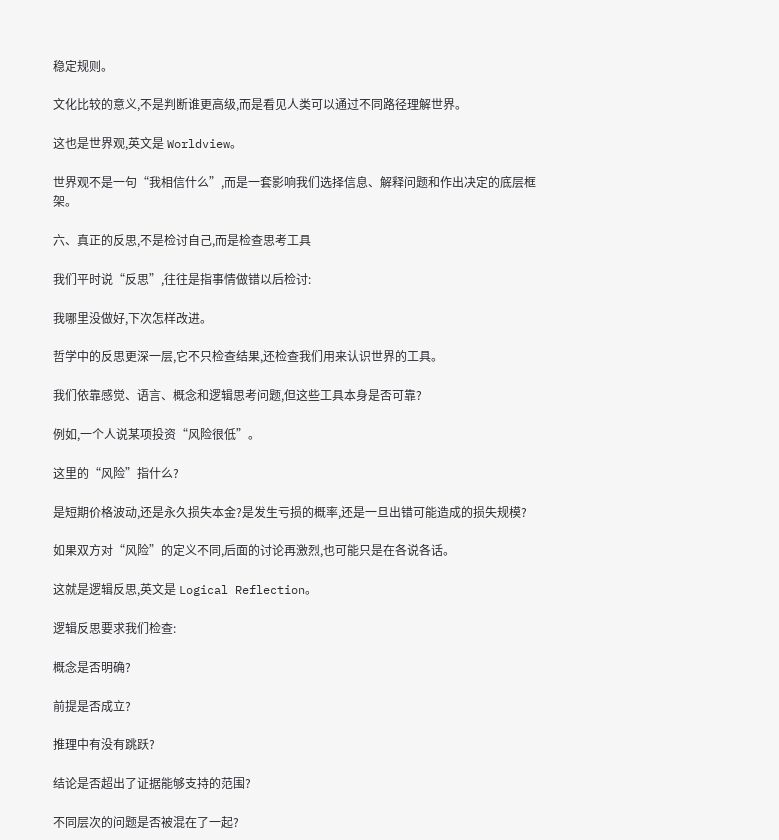稳定规则。

文化比较的意义,不是判断谁更高级,而是看见人类可以通过不同路径理解世界。

这也是世界观,英文是 Worldview。

世界观不是一句“我相信什么”,而是一套影响我们选择信息、解释问题和作出决定的底层框架。

六、真正的反思,不是检讨自己,而是检查思考工具

我们平时说“反思”,往往是指事情做错以后检讨:

我哪里没做好,下次怎样改进。

哲学中的反思更深一层,它不只检查结果,还检查我们用来认识世界的工具。

我们依靠感觉、语言、概念和逻辑思考问题,但这些工具本身是否可靠?

例如,一个人说某项投资“风险很低”。

这里的“风险”指什么?

是短期价格波动,还是永久损失本金?是发生亏损的概率,还是一旦出错可能造成的损失规模?

如果双方对“风险”的定义不同,后面的讨论再激烈,也可能只是在各说各话。

这就是逻辑反思,英文是 Logical Reflection。

逻辑反思要求我们检查:

概念是否明确?

前提是否成立?

推理中有没有跳跃?

结论是否超出了证据能够支持的范围?

不同层次的问题是否被混在了一起?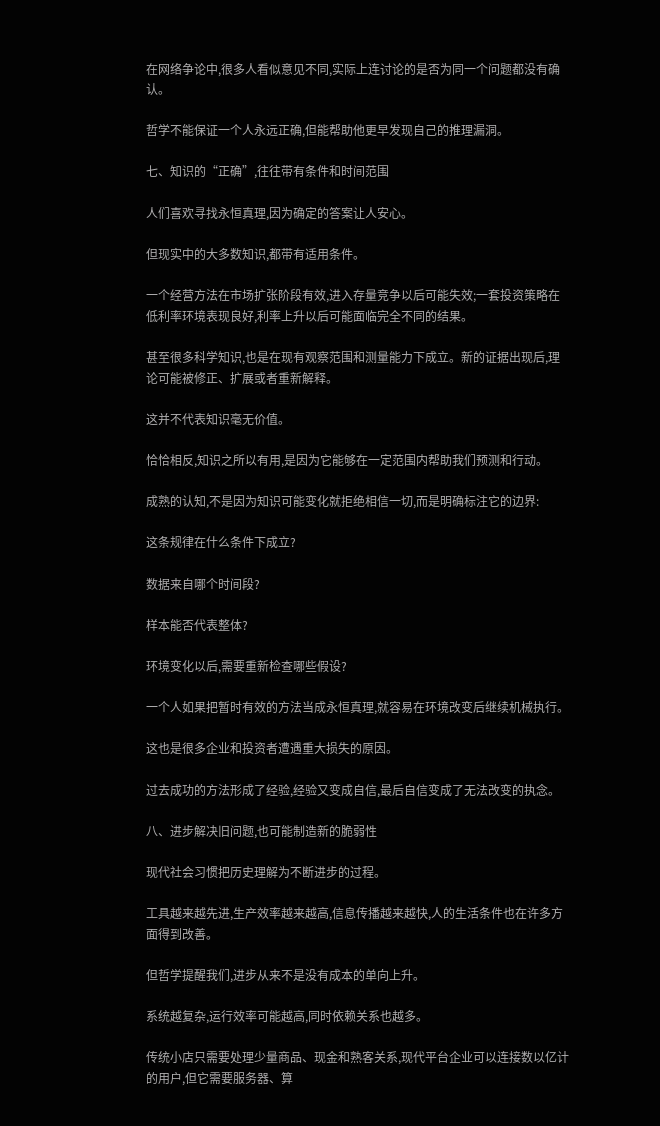在网络争论中,很多人看似意见不同,实际上连讨论的是否为同一个问题都没有确认。

哲学不能保证一个人永远正确,但能帮助他更早发现自己的推理漏洞。

七、知识的“正确”,往往带有条件和时间范围

人们喜欢寻找永恒真理,因为确定的答案让人安心。

但现实中的大多数知识,都带有适用条件。

一个经营方法在市场扩张阶段有效,进入存量竞争以后可能失效;一套投资策略在低利率环境表现良好,利率上升以后可能面临完全不同的结果。

甚至很多科学知识,也是在现有观察范围和测量能力下成立。新的证据出现后,理论可能被修正、扩展或者重新解释。

这并不代表知识毫无价值。

恰恰相反,知识之所以有用,是因为它能够在一定范围内帮助我们预测和行动。

成熟的认知,不是因为知识可能变化就拒绝相信一切,而是明确标注它的边界:

这条规律在什么条件下成立?

数据来自哪个时间段?

样本能否代表整体?

环境变化以后,需要重新检查哪些假设?

一个人如果把暂时有效的方法当成永恒真理,就容易在环境改变后继续机械执行。

这也是很多企业和投资者遭遇重大损失的原因。

过去成功的方法形成了经验,经验又变成自信,最后自信变成了无法改变的执念。

八、进步解决旧问题,也可能制造新的脆弱性

现代社会习惯把历史理解为不断进步的过程。

工具越来越先进,生产效率越来越高,信息传播越来越快,人的生活条件也在许多方面得到改善。

但哲学提醒我们,进步从来不是没有成本的单向上升。

系统越复杂,运行效率可能越高,同时依赖关系也越多。

传统小店只需要处理少量商品、现金和熟客关系,现代平台企业可以连接数以亿计的用户,但它需要服务器、算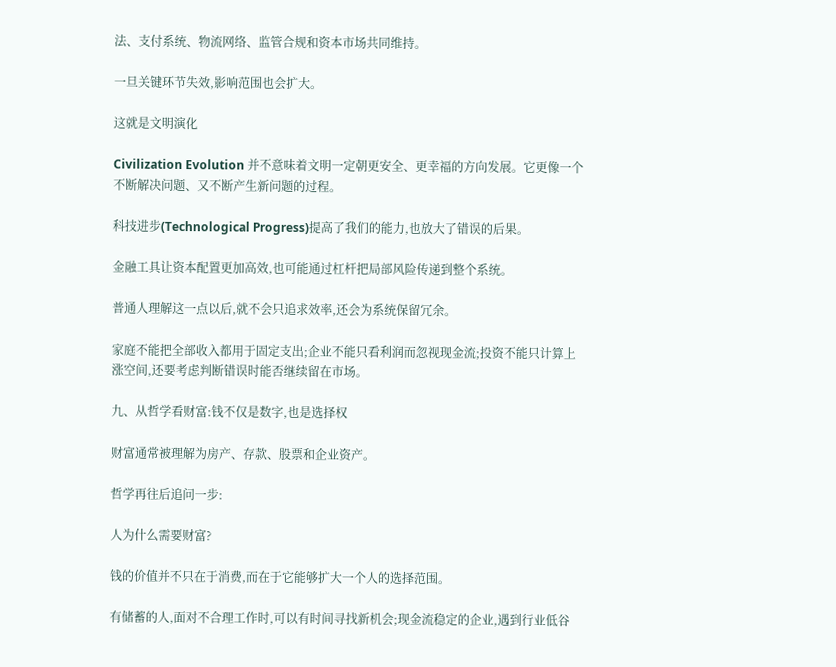法、支付系统、物流网络、监管合规和资本市场共同维持。

一旦关键环节失效,影响范围也会扩大。

这就是文明演化

Civilization Evolution 并不意味着文明一定朝更安全、更幸福的方向发展。它更像一个不断解决问题、又不断产生新问题的过程。

科技进步(Technological Progress)提高了我们的能力,也放大了错误的后果。

金融工具让资本配置更加高效,也可能通过杠杆把局部风险传递到整个系统。

普通人理解这一点以后,就不会只追求效率,还会为系统保留冗余。

家庭不能把全部收入都用于固定支出;企业不能只看利润而忽视现金流;投资不能只计算上涨空间,还要考虑判断错误时能否继续留在市场。

九、从哲学看财富:钱不仅是数字,也是选择权

财富通常被理解为房产、存款、股票和企业资产。

哲学再往后追问一步:

人为什么需要财富?

钱的价值并不只在于消费,而在于它能够扩大一个人的选择范围。

有储蓄的人,面对不合理工作时,可以有时间寻找新机会;现金流稳定的企业,遇到行业低谷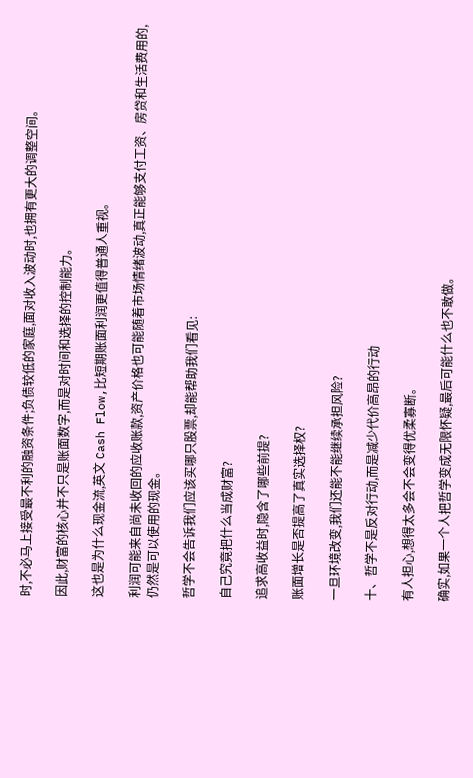时,不必马上接受最不利的融资条件;负债较低的家庭,面对收入波动时,也拥有更大的调整空间。

因此,财富的核心并不只是账面数字,而是对时间和选择的控制能力。

这也是为什么现金流,英文 Cash Flow,比短期账面利润更值得普通人重视。

利润可能来自尚未收回的应收账款,资产价格也可能随着市场情绪波动,真正能够支付工资、房贷和生活费用的,仍然是可以使用的现金。

哲学不会告诉我们应该买哪只股票,却能帮助我们看见:

自己究竟把什么当成财富?

追求高收益时,隐含了哪些前提?

账面增长是否提高了真实选择权?

一旦环境改变,我们还能不能继续承担风险?

十、哲学不是反对行动,而是减少代价高昂的行动

有人担心,想得太多会不会变得优柔寡断。

确实,如果一个人把哲学变成无限怀疑,最后可能什么也不敢做。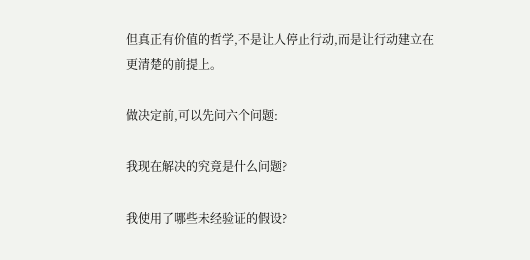但真正有价值的哲学,不是让人停止行动,而是让行动建立在更清楚的前提上。

做决定前,可以先问六个问题:

我现在解决的究竟是什么问题?

我使用了哪些未经验证的假设?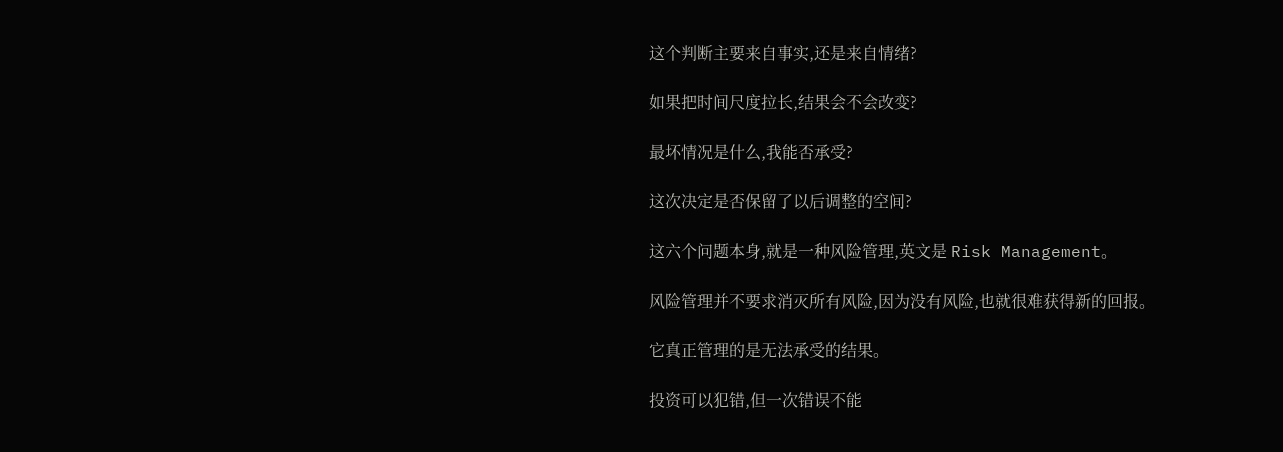这个判断主要来自事实,还是来自情绪?

如果把时间尺度拉长,结果会不会改变?

最坏情况是什么,我能否承受?

这次决定是否保留了以后调整的空间?

这六个问题本身,就是一种风险管理,英文是 Risk Management。

风险管理并不要求消灭所有风险,因为没有风险,也就很难获得新的回报。

它真正管理的是无法承受的结果。

投资可以犯错,但一次错误不能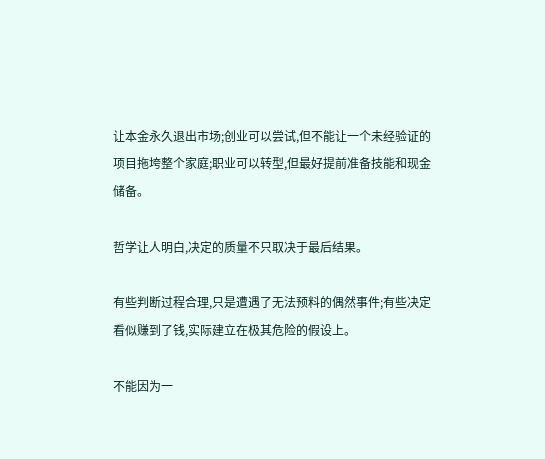让本金永久退出市场;创业可以尝试,但不能让一个未经验证的项目拖垮整个家庭;职业可以转型,但最好提前准备技能和现金储备。

哲学让人明白,决定的质量不只取决于最后结果。

有些判断过程合理,只是遭遇了无法预料的偶然事件;有些决定看似赚到了钱,实际建立在极其危险的假设上。

不能因为一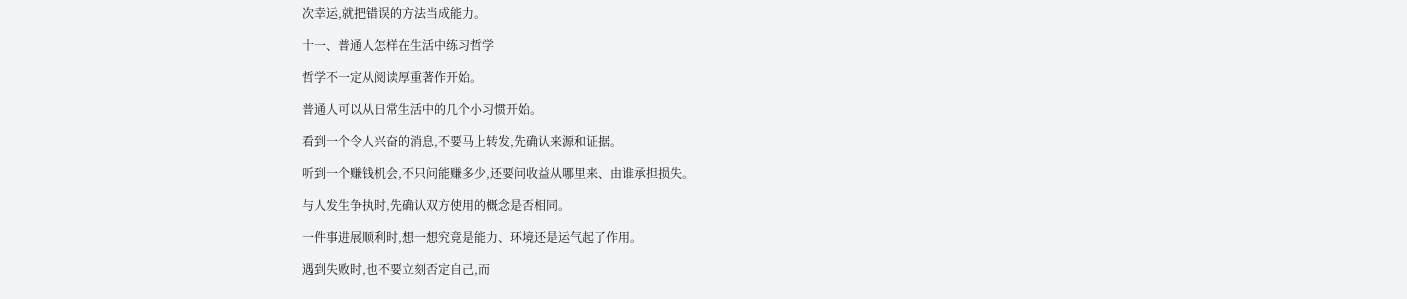次幸运,就把错误的方法当成能力。

十一、普通人怎样在生活中练习哲学

哲学不一定从阅读厚重著作开始。

普通人可以从日常生活中的几个小习惯开始。

看到一个令人兴奋的消息,不要马上转发,先确认来源和证据。

听到一个赚钱机会,不只问能赚多少,还要问收益从哪里来、由谁承担损失。

与人发生争执时,先确认双方使用的概念是否相同。

一件事进展顺利时,想一想究竟是能力、环境还是运气起了作用。

遇到失败时,也不要立刻否定自己,而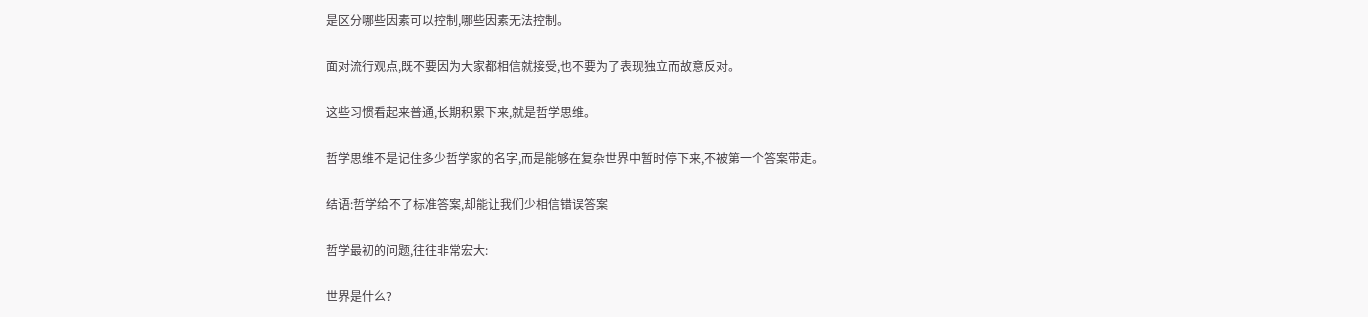是区分哪些因素可以控制,哪些因素无法控制。

面对流行观点,既不要因为大家都相信就接受,也不要为了表现独立而故意反对。

这些习惯看起来普通,长期积累下来,就是哲学思维。

哲学思维不是记住多少哲学家的名字,而是能够在复杂世界中暂时停下来,不被第一个答案带走。

结语:哲学给不了标准答案,却能让我们少相信错误答案

哲学最初的问题,往往非常宏大:

世界是什么?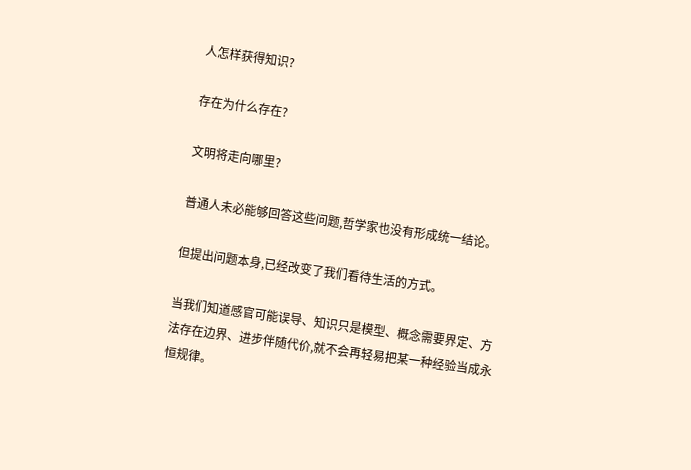人怎样获得知识?

存在为什么存在?

文明将走向哪里?

普通人未必能够回答这些问题,哲学家也没有形成统一结论。

但提出问题本身,已经改变了我们看待生活的方式。

当我们知道感官可能误导、知识只是模型、概念需要界定、方法存在边界、进步伴随代价,就不会再轻易把某一种经验当成永恒规律。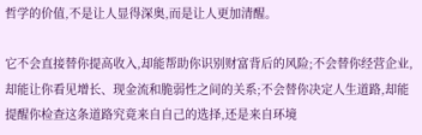哲学的价值,不是让人显得深奥,而是让人更加清醒。

它不会直接替你提高收入,却能帮助你识别财富背后的风险;不会替你经营企业,却能让你看见增长、现金流和脆弱性之间的关系;不会替你决定人生道路,却能提醒你检查这条道路究竟来自自己的选择,还是来自环境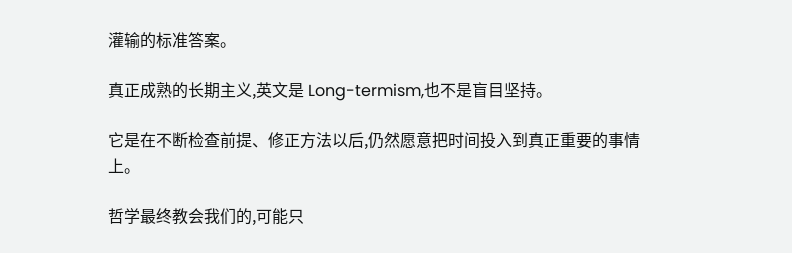灌输的标准答案。

真正成熟的长期主义,英文是 Long-termism,也不是盲目坚持。

它是在不断检查前提、修正方法以后,仍然愿意把时间投入到真正重要的事情上。

哲学最终教会我们的,可能只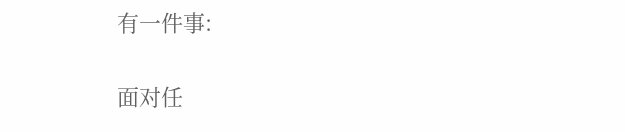有一件事:

面对任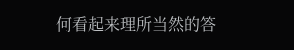何看起来理所当然的答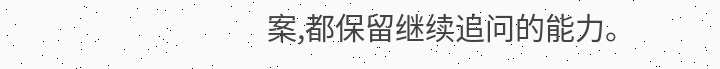案,都保留继续追问的能力。